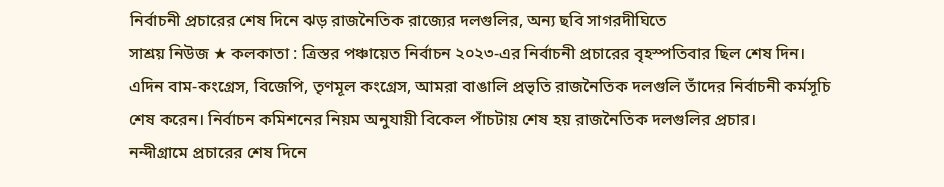নির্বাচনী প্রচারের শেষ দিনে ঝড় রাজনৈতিক রাজ্যের দলগুলির, অন্য ছবি সাগরদীঘিতে
সাশ্রয় নিউজ ★ কলকাতা : ত্রিস্তর পঞ্চায়েত নির্বাচন ২০২৩-এর নির্বাচনী প্রচারের বৃহস্পতিবার ছিল শেষ দিন। এদিন বাম-কংগ্রেস, বিজেপি, তৃণমূল কংগ্রেস, আমরা বাঙালি প্রভৃতি রাজনৈতিক দলগুলি তাঁদের নির্বাচনী কর্মসূচি শেষ করেন। নির্বাচন কমিশনের নিয়ম অনুযায়ী বিকেল পাঁচটায় শেষ হয় রাজনৈতিক দলগুলির প্রচার।
নন্দীগ্রামে প্রচারের শেষ দিনে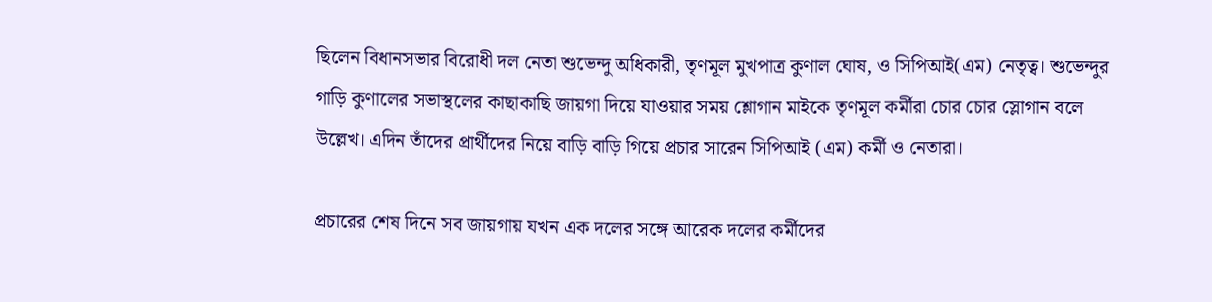ছিলেন বিধানসভার বিরোধী দল নেতা শুভেন্দু অধিকারী, তৃণমূল মুখপাত্র কুণাল ঘোষ, ও সিপিআই(এম) নেতৃত্ব। শুভেন্দুর গাড়ি কুণালের সভাস্থলের কাছাকাছি জায়গা দিয়ে যাওয়ার সময় শ্লোগান মাইকে তৃণমূল কর্মীরা চোর চোর স্লোগান বলে উল্লেখ। এদিন তাঁদের প্রার্থীদের নিয়ে বাড়ি বাড়ি গিয়ে প্রচার সারেন সিপিআই (এম) কর্মী ও নেতারা।

প্রচারের শেষ দিনে সব জায়গায় যখন এক দলের সঙ্গে আরেক দলের কর্মীদের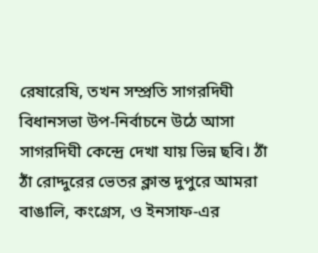রেষারেষি, তখন সম্প্রতি সাগরদিঘী বিধানসভা উপ-নির্বাচনে উঠে আসা সাগরদিঘী কেন্দ্রে দেখা যায় ভিন্ন ছবি। ঠাঁ ঠাঁ রোদ্দুরের ভেতর ক্লান্ত দুপুরে আমরা বাঙালি, কংগ্রেস, ও ইনসাফ-এর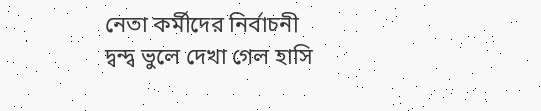নেতা কর্মীদের নির্বাচনী দ্বন্দ্ব ভুলে দেখা গেল হাসি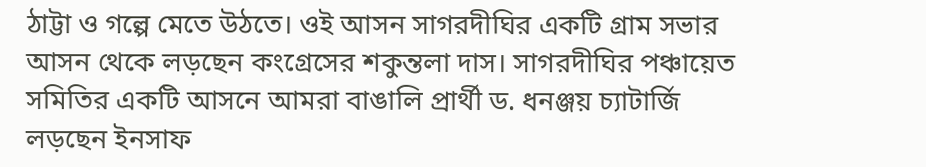ঠাট্টা ও গল্পে মেতে উঠতে। ওই আসন সাগরদীঘির একটি গ্রাম সভার আসন থেকে লড়ছেন কংগ্রেসের শকুন্তলা দাস। সাগরদীঘির পঞ্চায়েত সমিতির একটি আসনে আমরা বাঙালি প্রার্থী ড. ধনঞ্জয় চ্যাটার্জি লড়ছেন ইনসাফ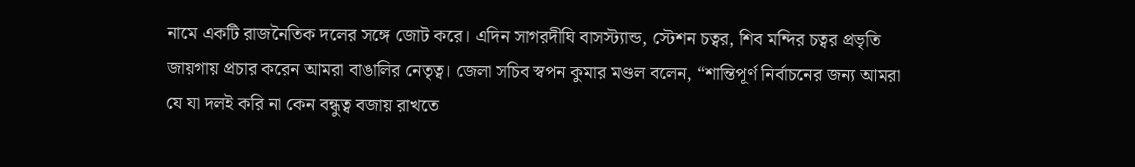নামে একটি রাজনৈতিক দলের সঙ্গে জোট করে। এদিন সাগরদীঘি বাসস্ট্যান্ড, স্টেশন চত্বর, শিব মন্দির চত্বর প্রভৃতি জায়গায় প্রচার করেন আমরা বাঙালির নেতৃত্ব। জেলা সচিব স্বপন কুমার মণ্ডল বলেন, “শান্তিপূর্ণ নির্বাচনের জন্য আমরা যে যা দলই করি না কেন বন্ধুত্ব বজায় রাখতে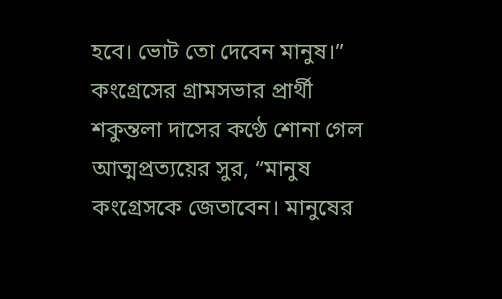হবে। ভোট তো দেবেন মানুষ।” কংগ্রেসের গ্রামসভার প্রার্থী শকুন্তলা দাসের কণ্ঠে শোনা গেল আত্মপ্রত্যয়ের সুর, “মানুষ কংগ্রেসকে জেতাবেন। মানুষের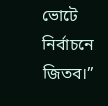ভোটে নির্বাচনে জিতব।”